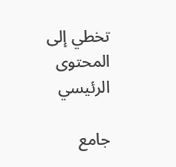تخطي إلى المحتوى الرئيسي

جامع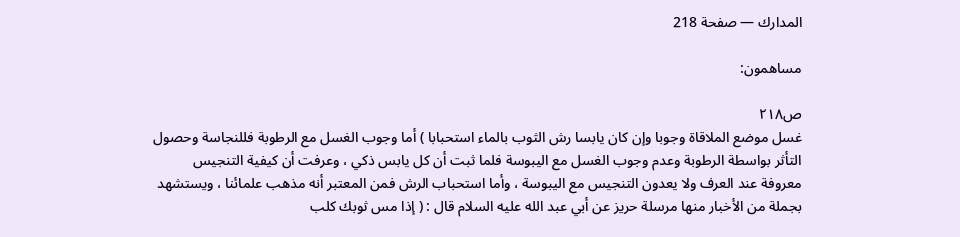المدارك — صفحة 218

مساهمون:

ص٢١٨
غسل موضع الملاقاة وجوبا وإن كان يابسا رش الثوب بالماء استحبابا ) أما وجوب الغسل مع الرطوبة فللنجاسة وحصول التأثر بواسطة الرطوبة وعدم وجوب الغسل مع اليبوسة فلما ثبت أن كل يابس ذكي ، وعرفت أن كيفية التنجيس معروفة عند العرف ولا يعدون التنجيس مع اليبوسة ، وأما استحباب الرش فمن المعتبر أنه مذهب علمائنا ، ويستشهد بجملة من الأخبار منها مرسلة حريز عن أبي عبد الله عليه السلام قال : ( إذا مس ثوبك كلب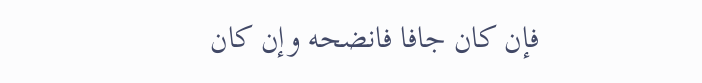فإن كان جافا فانضحه وإن كان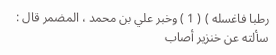رطبا فاغسله ) ( 1 ) وخبر علي بن محمد ، المضمر قال : سألته عن خنزير أصاب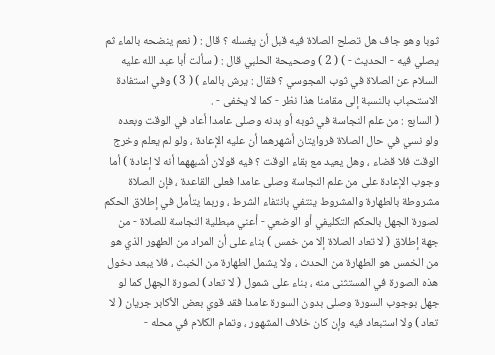ثوبا وهو جاف هل تصلح الصلاة فيه قبل أن يغسله ؟ قال : ( نعم ينضحه بالماء ثم يصلي فيه - الحديث - ) ( 2 ) وصحيحة الحلبي قال : ( سألت أبا عبد الله عليه السلام عن الصلاة في ثوب المجوسي ؟ فقال : يرش بالماء ) ( 3 ) وفي استفادة الاستحباب بالنسبة إلى مقامنا هذا نظر - كما لا يخفى - .
( السابع : من علم النجاسة في ثوبه أو بدنه وصلى عامدا أعاد في الوقت وبعده ولو نسي في حال الصلاة فروايتان أشهرهما أن عليه الإعادة ، ولو لم يعلم وخرج الوقت فلا قضاء ، وهل يعيد مع بقاء الوقت ؟ فيه قولان أشبههما أنه لا إعادة ) أما وجوب الإعادة على من علم النجاسة وصلى عامدا فعلى القاعدة ، فإن الصلاة مشروطة بالطهارة والمشروط ينتفي بانتفاء الشرط ، وربما يتأمل في إطلاق الحكم لصورة الجهل بالحكم التكليفي أو الوضعي - أعني مبطلية النجاسة للصلاة - من جهة إطلاق ( لا تعاد الصلاة إلا من خمس ) بناء على أن المراد من الطهور الذي هو من الخمس هو الطهارة من الحدث ، ولا يشمل الطهارة من الخبث ، فلا يبعد دخول هذه الصورة في المستثنى منه ، بناء على شمول ( لا تعاد ) لصورة الجهل كما لو جهل بوجوب السورة وصلى بدون السورة عامدا فقد قوي بعض الأكابر جريان ( لا تعاد ) ولا استبعاد فيه وإن كان خلاف المشهور ، وتمام الكلام في محله -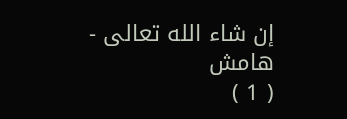إن شاء الله تعالى -
هامش
( 1 )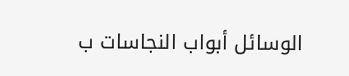الوسائل أبواب النجاسات ب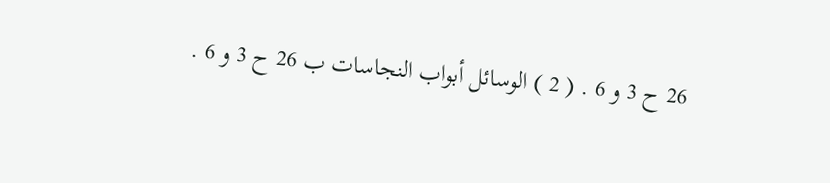26 ح 3 و 6 . ( 2 ) الوسائل أبواب النجاسات ب 26 ح 3 و 6 .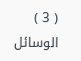( 3 ) الوسائل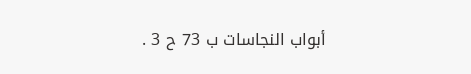أبواب النجاسات ب 73 ح 3 .